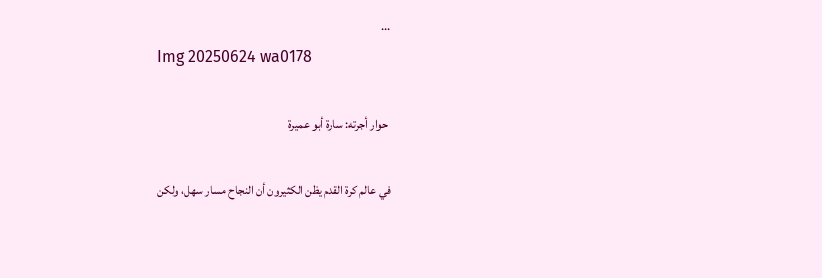...
Img 20250624 wa0178

 حوار أجرته: سارة أبو عميرة

في عالم كرة القدم يظن الكثيرون أن النجاح مسار سهل، ولكن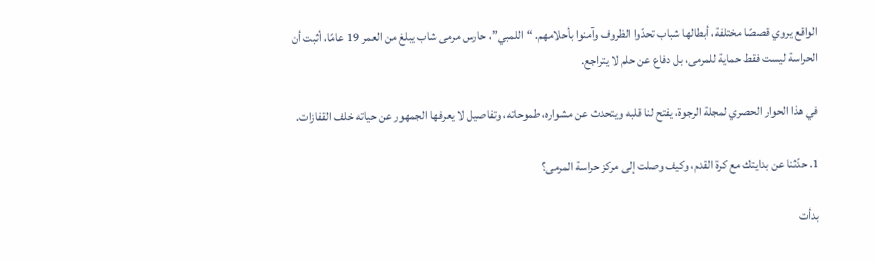الواقع يروي قصصًا مختلفة، أبطالها شباب تحدّوا الظروف وآمنوا بأحلامهم. “اللمبي”، حارس مرمى شاب يبلغ من العمر 19 عامًا، أثبت أن الحراسة ليست فقط حماية للمرمى، بل دفاع عن حلم لا يتراجع.

في هذا الحوار الحصري لمجلة الرجوة، يفتح لنا قلبه ويتحدث عن مشواره، طموحاته، وتفاصيل لا يعرفها الجمهور عن حياته خلف القفازات.

1. حدّثنا عن بدايتك مع كرة القدم، وكيف وصلت إلى مركز حراسة المرمى؟

بدأت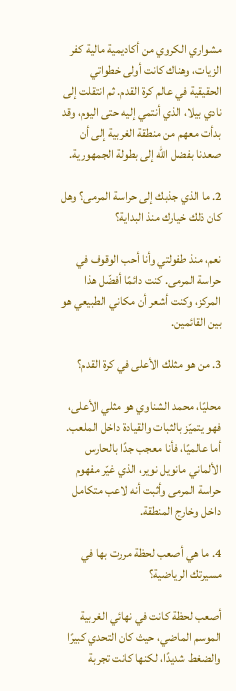مشواري الكروي من أكاديمية مالية كفر الزيات، وهناك كانت أولى خطواتي الحقيقية في عالم كرة القدم. ثم انتقلت إلى نادي بيلا، الذي أنتمي إليه حتى اليوم، وقد بدأت معهم من منطقة الغربية إلى أن صعدنا بفضل الله إلى بطولة الجمهورية.

2. ما الذي جذبك إلى حراسة المرمى؟ وهل كان ذلك خيارك منذ البداية؟

نعم، منذ طفولتي وأنا أحب الوقوف في حراسة المرمى. كنت دائمًا أفضّل هذا المركز، وكنت أشعر أن مكاني الطبيعي هو بين القائمين.

3. من هو مثلك الأعلى في كرة القدم؟

محليًا، محمد الشناوي هو مثلي الأعلى، فهو يتميّز بالثبات والقيادة داخل الملعب. أما عالميًا، فأنا معجب جدًا بالحارس الألماني مانويل نوير، الذي غيّر مفهوم حراسة المرمى وأثبت أنه لاعب متكامل داخل وخارج المنطقة.

4. ما هي أصعب لحظة مررت بها في مسيرتك الرياضية؟

أصعب لحظة كانت في نهائي الغربية الموسم الماضي، حيث كان التحدي كبيرًا والضغط شديدًا، لكنها كانت تجربة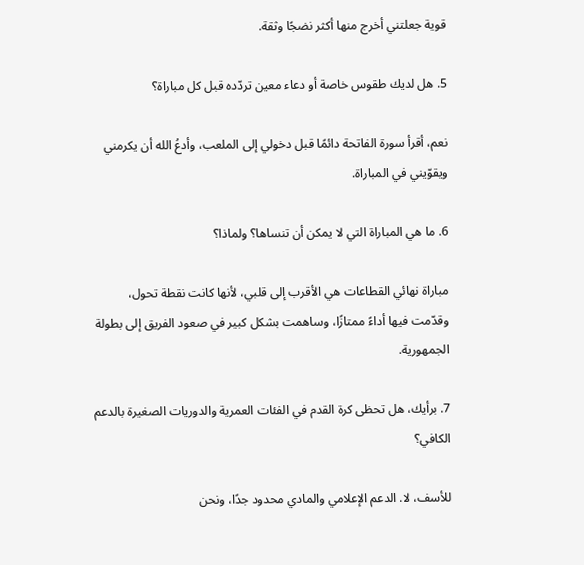قوية جعلتني أخرج منها أكثر نضجًا وثقة.

5. هل لديك طقوس خاصة أو دعاء معين تردّده قبل كل مباراة؟

نعم، أقرأ سورة الفاتحة دائمًا قبل دخولي إلى الملعب، وأدعُ الله أن يكرمني ويقوّيني في المباراة.

6. ما هي المباراة التي لا يمكن أن تنساها؟ ولماذا؟

مباراة نهائي القطاعات هي الأقرب إلى قلبي، لأنها كانت نقطة تحول، وقدّمت فيها أداءً ممتازًا، وساهمت بشكل كبير في صعود الفريق إلى بطولة الجمهورية.

7. برأيك، هل تحظى كرة القدم في الفئات العمرية والدوريات الصغيرة بالدعم الكافي؟

للأسف، لا. الدعم الإعلامي والمادي محدود جدًا، ونحن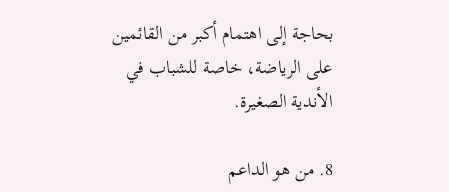بحاجة إلى اهتمام أكبر من القائمين على الرياضة، خاصة للشباب في الأندية الصغيرة.

8. من هو الداعم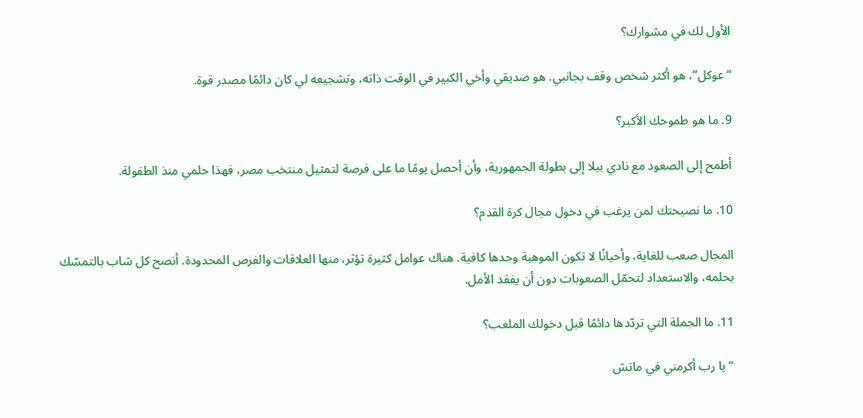الأول لك في مشوارك؟

“عوكل”، هو أكثر شخص وقف بجانبي. هو صديقي وأخي الكبير في الوقت ذاته، وتشجيعه لي كان دائمًا مصدر قوة.

9. ما هو طموحك الأكبر؟

أطمح إلى الصعود مع نادي بيلا إلى بطولة الجمهورية، وأن أحصل يومًا ما على فرصة لتمثيل منتخب مصر، فهذا حلمي منذ الطفولة.

10. ما نصيحتك لمن يرغب في دخول مجال كرة القدم؟

المجال صعب للغاية، وأحيانًا لا تكون الموهبة وحدها كافية. هناك عوامل كثيرة تؤثر، منها العلاقات والفرص المحدودة. أنصح كل شاب بالتمسّك بحلمه، والاستعداد لتحمّل الصعوبات دون أن يفقد الأمل.

11. ما الجملة التي تردّدها دائمًا قبل دخولك الملعب؟

“يا رب أكرمني في ماتش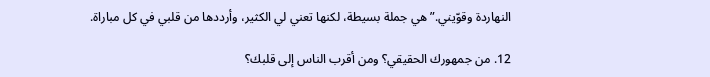النهاردة وقوّيني.” هي جملة بسيطة، لكنها تعني لي الكثير، وأرددها من قلبي في كل مباراة.

12. من جمهورك الحقيقي؟ ومن أقرب الناس إلى قلبك؟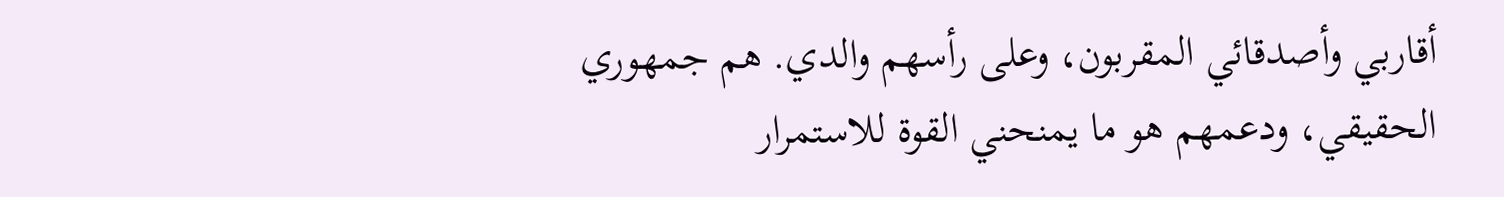أقاربي وأصدقائي المقربون، وعلى رأسهم والدي. هم جمهوري الحقيقي، ودعمهم هو ما يمنحني القوة للاستمرار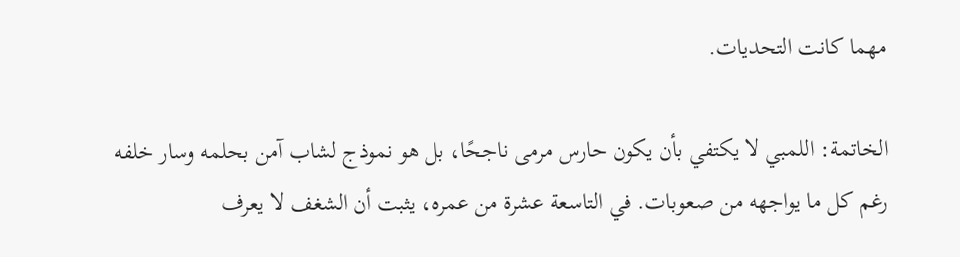مهما كانت التحديات.

الخاتمة: اللمبي لا يكتفي بأن يكون حارس مرمى ناجحًا، بل هو نموذج لشاب آمن بحلمه وسار خلفه رغم كل ما يواجهه من صعوبات. في التاسعة عشرة من عمره، يثبت أن الشغف لا يعرف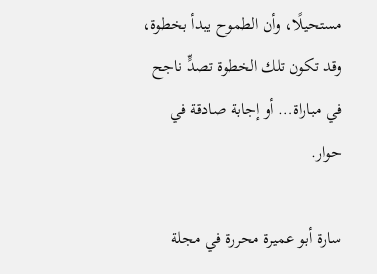مستحيلًا، وأن الطموح يبدأ بخطوة، وقد تكون تلك الخطوة تصدٍّ ناجح في مباراة… أو إجابة صادقة في حوار.

سارة أبو عميرة محررة في مجلة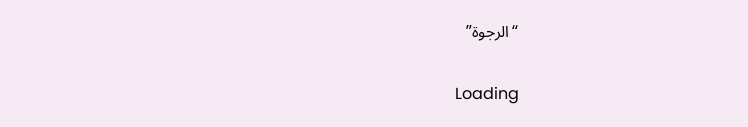“الرجوة”

Loading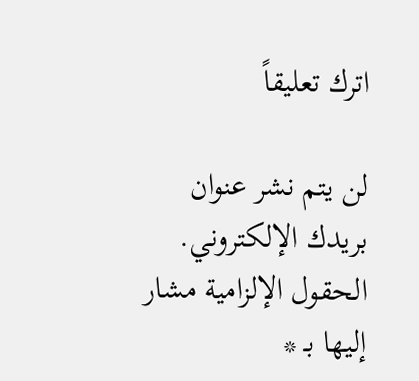اترك تعليقاً

لن يتم نشر عنوان بريدك الإلكتروني. الحقول الإلزامية مشار إليها بـ *